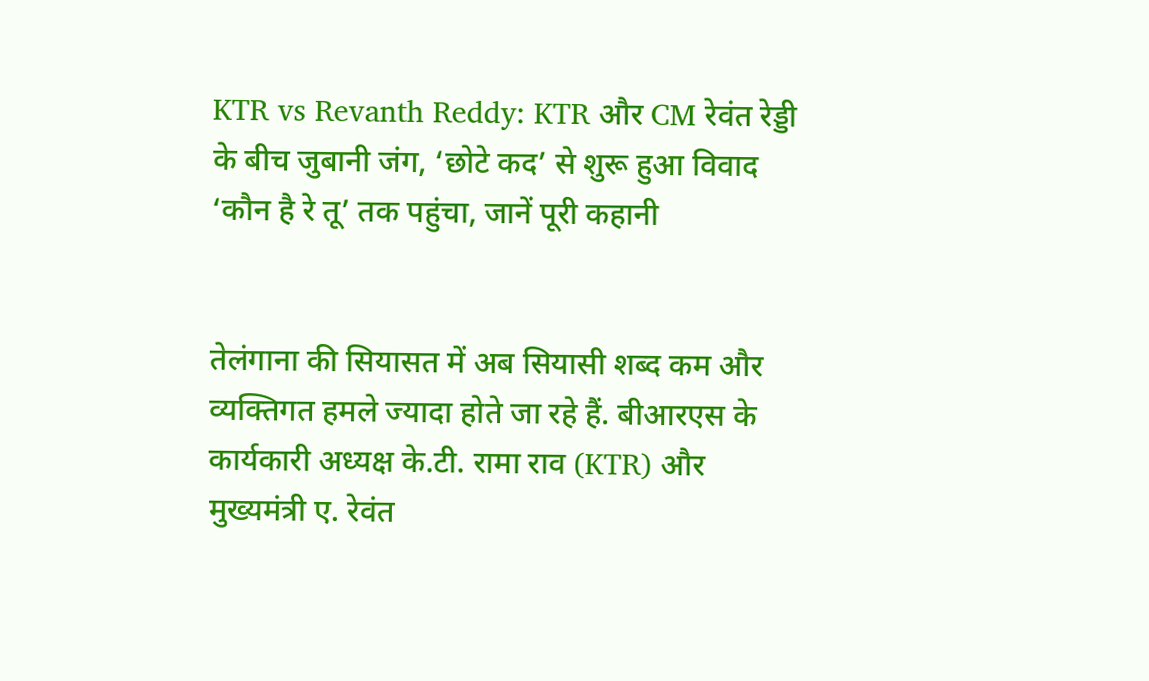KTR vs Revanth Reddy: KTR और CM रेवंत रेड्डी के बीच जुबानी जंग, ‘छोटे कद’ से शुरू हुआ विवाद ‘कौन है रे तू’ तक पहुंचा, जानें पूरी कहानी


तेलंगाना की सियासत में अब सियासी शब्द कम और व्यक्तिगत हमले ज्यादा होते जा रहे हैं. बीआरएस के कार्यकारी अध्यक्ष के.टी. रामा राव (KTR) और मुख्यमंत्री ए. रेवंत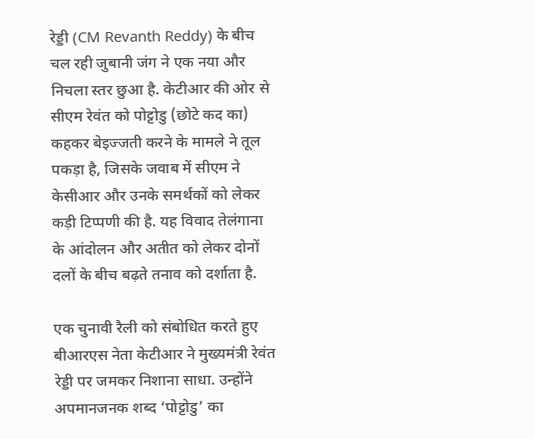रेड्डी (CM Revanth Reddy) के बीच चल रही जुबानी जंग ने एक नया और निचला स्तर छुआ है. केटीआर की ओर से सीएम रेवंत को पोट्टोडु (छोटे कद का) कहकर बेइज्जती करने के मामले ने तूल पकड़ा है, जिसके जवाब में सीएम ने केसीआर और उनके समर्थकों को लेकर कड़ी टिप्पणी की है. यह विवाद तेलंगाना के आंदोलन और अतीत को लेकर दोनों दलों के बीच बढ़ते तनाव को दर्शाता है.

एक चुनावी रैली को संबोधित करते हुए बीआरएस नेता केटीआर ने मुख्यमंत्री रेवंत रेड्डी पर जमकर निशाना साधा. उन्होंने अपमानजनक शब्द ‘पोट्टोडु’ का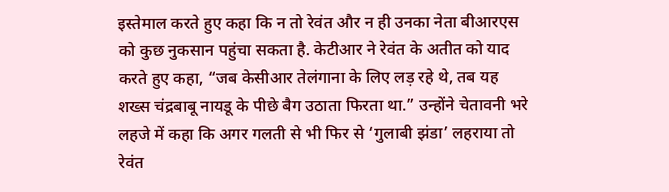इस्तेमाल करते हुए कहा कि न तो रेवंत और न ही उनका नेता बीआरएस को कुछ नुकसान पहुंचा सकता है. केटीआर ने रेवंत के अतीत को याद करते हुए कहा, “जब केसीआर तेलंगाना के लिए लड़ रहे थे, तब यह शख्स चंद्रबाबू नायडू के पीछे बैग उठाता फिरता था.” उन्होंने चेतावनी भरे लहजे में कहा कि अगर गलती से भी फिर से ‘गुलाबी झंडा’ लहराया तो रेवंत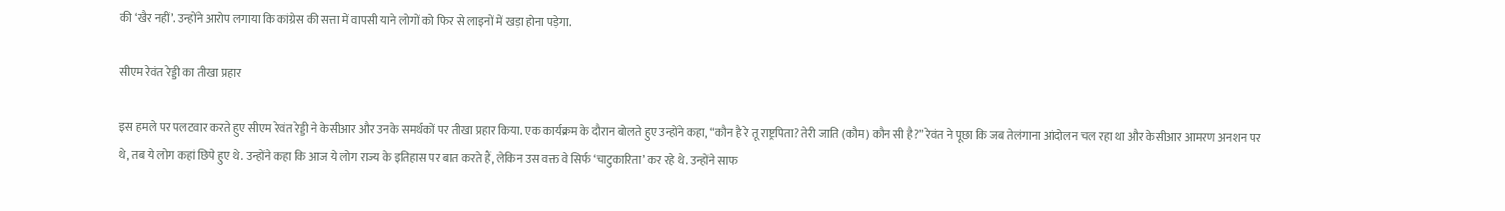की ‘खैर नहीं’. उन्होंने आरोप लगाया कि कांग्रेस की सत्ता में वापसी याने लोगों को फिर से लाइनों में खड़ा होना पड़ेगा.

सीएम रेवंत रेड्डी का तीखा प्रहार

इस हमले पर पलटवार करते हुए सीएम रेवंत रेड्डी ने केसीआर और उनके समर्थकों पर तीखा प्रहार किया. एक कार्यक्रम के दौरान बोलते हुए उन्होंने कहा, “कौन है रे तू राष्ट्रपिता? तेरी जाति (कौम) कौन सी है?” रेवंत ने पूछा कि जब तेलंगाना आंदोलन चल रहा था और केसीआर आमरण अनशन पर थे, तब ये लोग कहां छिपे हुए थे. उन्होंने कहा कि आज ये लोग राज्य के इतिहास पर बात करते हैं, लेकिन उस वक्त वे सिर्फ ‘चाटुकारिता’ कर रहे थे. उन्होंने साफ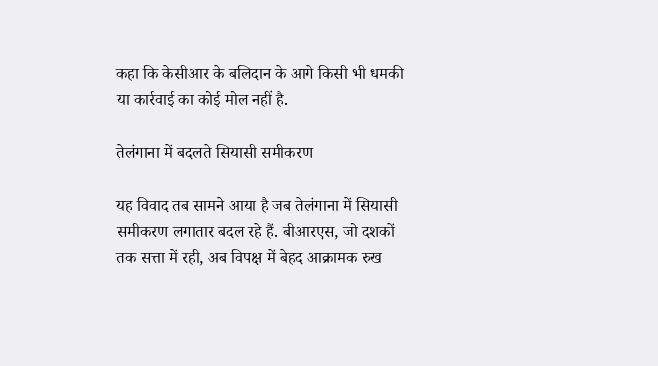कहा कि केसीआर के बलिदान के आगे किसी भी धमकी या कार्रवाई का कोई मोल नहीं है.

तेलंगाना में बदलते सियासी समीकरण

यह विवाद तब सामने आया है जब तेलंगाना में सियासी समीकरण लगातार बदल रहे हैं. बीआरएस, जो दशकों तक सत्ता में रही, अब विपक्ष में बेहद आक्रामक रुख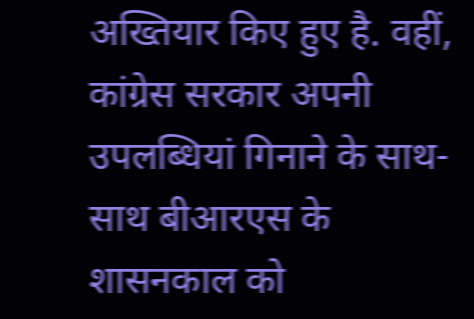अख्तियार किए हुए है. वहीं, कांग्रेस सरकार अपनी उपलब्धियां गिनाने के साथ-साथ बीआरएस के शासनकाल को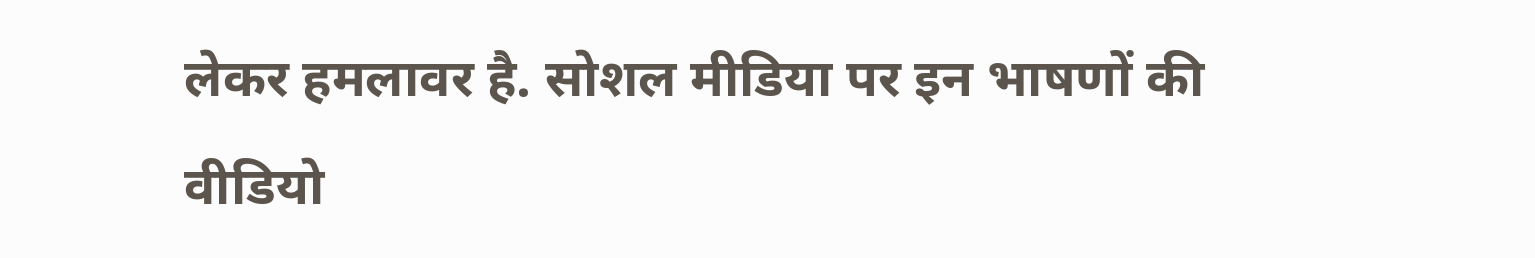लेकर हमलावर है. सोशल मीडिया पर इन भाषणों की वीडियो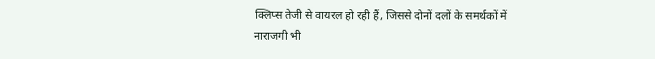क्लिप्स तेजी से वायरल हो रही हैं, जिससे दोनों दलों के समर्थकों में नाराजगी भी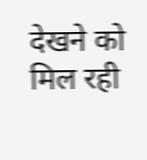देखने को मिल रही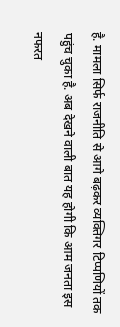है. मामला सिर्फ राजनीति से आगे बढ़कर व्यक्तिगर टिप्पणियों तक पहुंच चुका है. अब देखने वाली बात यह होगी कि आम जनता इस नफरत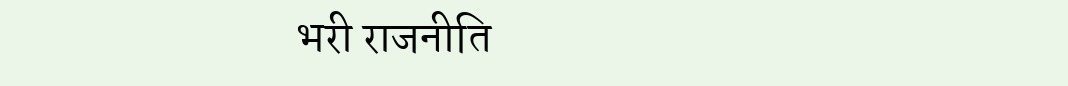भरी राजनीति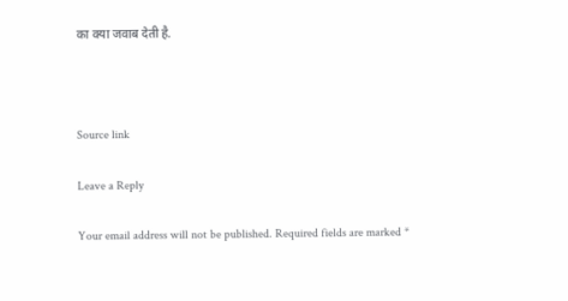का क्या जवाब देती है.



Source link

Leave a Reply

Your email address will not be published. Required fields are marked *